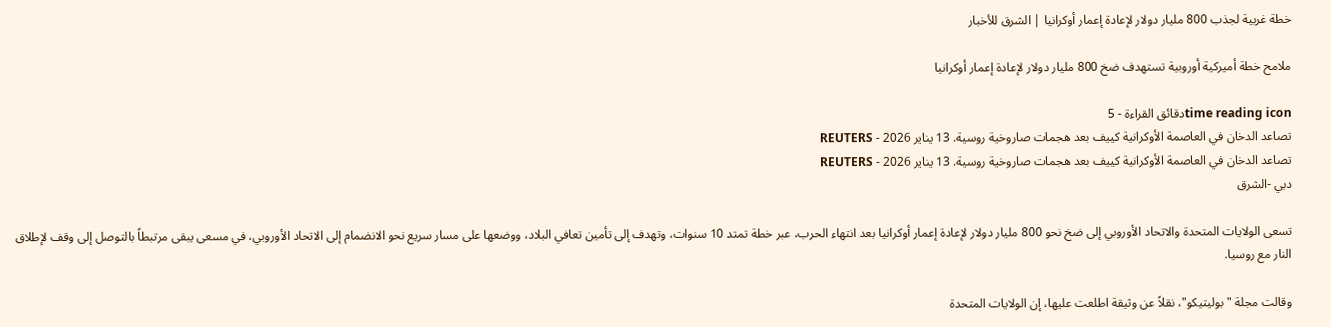خطة غربية لجذب 800 مليار دولار لإعادة إعمار أوكرانيا | الشرق للأخبار

ملامح خطة أميركية أوروبية تستهدف ضخ 800 مليار دولار لإعادة إعمار أوكرانيا

time reading iconدقائق القراءة - 5
تصاعد الدخان في العاصمة الأوكرانية كييف بعد هجمات صاروخية روسية. 13 يناير 2026 - REUTERS
تصاعد الدخان في العاصمة الأوكرانية كييف بعد هجمات صاروخية روسية. 13 يناير 2026 - REUTERS
دبي -الشرق

تسعى الولايات المتحدة والاتحاد الأوروبي إلى ضخ نحو 800 مليار دولار لإعادة إعمار أوكرانيا بعد انتهاء الحرب، عبر خطة تمتد 10 سنوات، وتهدف إلى تأمين تعافي البلاد، ووضعها على مسار سريع نحو الانضمام إلى الاتحاد الأوروبي، في مسعى يبقى مرتبطاً بالتوصل إلى وقف لإطلاق النار مع روسيا.

وقالت مجلة "بوليتيكو"، نقلاً عن وثيقة اطلعت عليها، إن الولايات المتحدة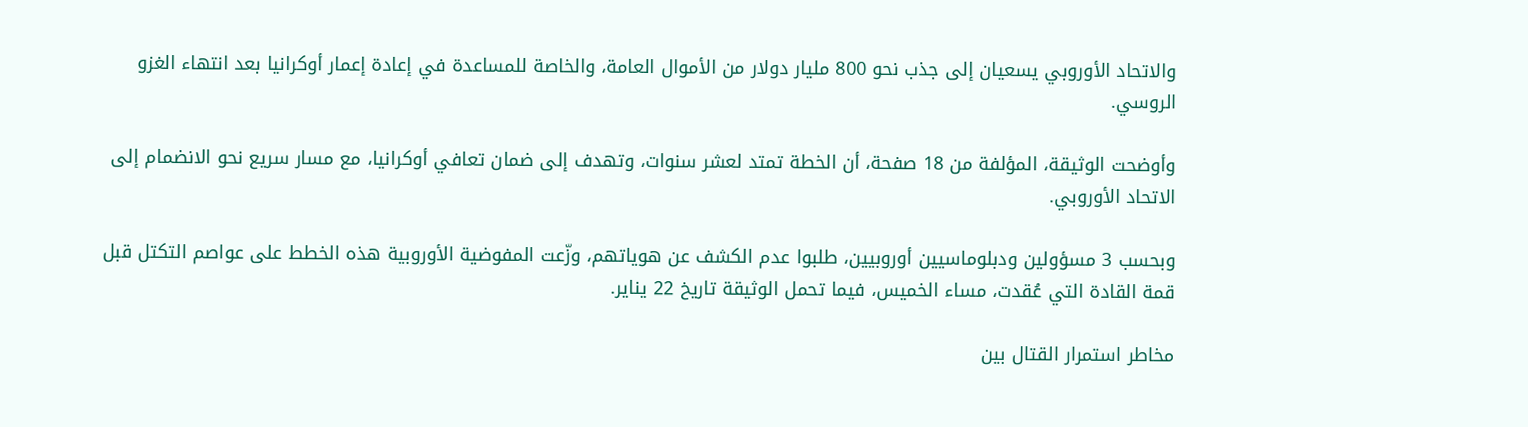والاتحاد الأوروبي يسعيان إلى جذب نحو 800 مليار دولار من الأموال العامة، والخاصة للمساعدة في إعادة إعمار أوكرانيا بعد انتهاء الغزو الروسي.

وأوضحت الوثيقة، المؤلفة من 18 صفحة، أن الخطة تمتد لعشر سنوات، وتهدف إلى ضمان تعافي أوكرانيا، مع مسار سريع نحو الانضمام إلى الاتحاد الأوروبي.

وبحسب 3 مسؤولين ودبلوماسيين أوروبيين، طلبوا عدم الكشف عن هوياتهم، وزّعت المفوضية الأوروبية هذه الخطط على عواصم التكتل قبل قمة القادة التي عُقدت، مساء الخميس، فيما تحمل الوثيقة تاريخ 22 يناير.

مخاطر استمرار القتال بين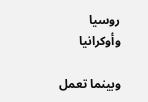روسيا وأوكرانيا

وبينما تعمل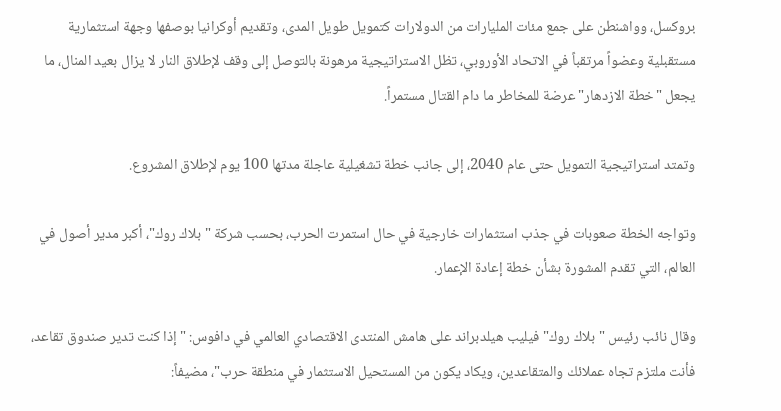بروكسل، وواشنطن على جمع مئات المليارات من الدولارات كتمويل طويل المدى، وتقديم أوكرانيا بوصفها وجهة استثمارية مستقبلية وعضواً مرتقباً في الاتحاد الأوروبي، تظل الاستراتيجية مرهونة بالتوصل إلى وقف لإطلاق النار لا يزال بعيد المنال، ما يجعل "خطة الازدهار" عرضة للمخاطر ما دام القتال مستمراً.

وتمتد استراتيجية التمويل حتى عام 2040، إلى جانب خطة تشغيلية عاجلة مدتها 100 يوم لإطلاق المشروع.

وتواجه الخطة صعوبات في جذب استثمارات خارجية في حال استمرت الحرب، بحسب شركة "بلاك روك"، أكبر مدير أصول في العالم، التي تقدم المشورة بشأن خطة إعادة الإعمار.

وقال نائب رئيس "بلاك روك" فيليب هيلدبراند على هامش المنتدى الاقتصادي العالمي في دافوس: "إذا كنت تدير صندوق تقاعد، فأنت ملتزم تجاه عملائك والمتقاعدين، ويكاد يكون من المستحيل الاستثمار في منطقة حرب"، مضيفاً: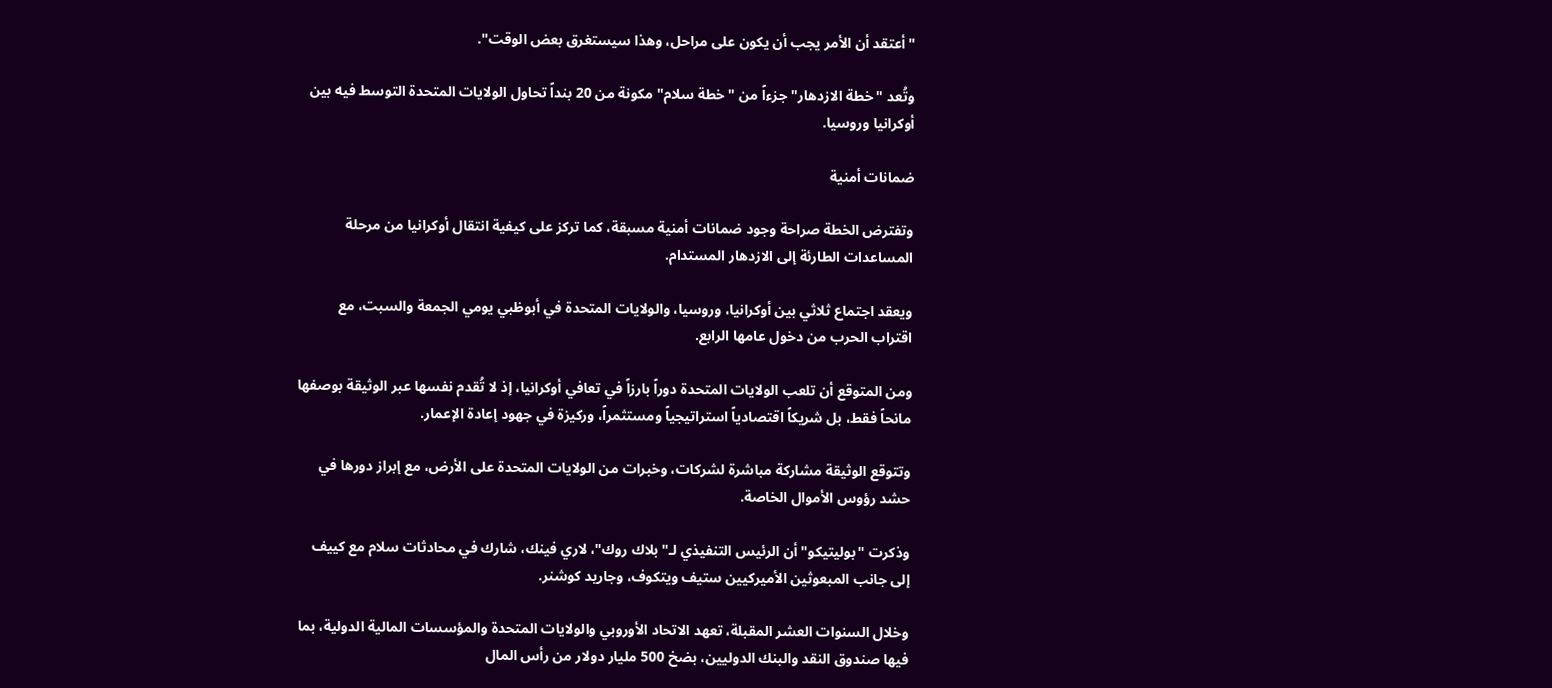"أعتقد أن الأمر يجب أن يكون على مراحل، وهذا سيستغرق بعض الوقت".

وتُعد "خطة الازدهار" جزءاً من "خطة سلام" مكونة من 20 بنداً تحاول الولايات المتحدة التوسط فيه بين أوكرانيا وروسيا.

ضمانات أمنية

وتفترض الخطة صراحة وجود ضمانات أمنية مسبقة، كما تركز على كيفية انتقال أوكرانيا من مرحلة المساعدات الطارئة إلى الازدهار المستدام.

ويعقد اجتماع ثلاثي بين أوكرانيا، وروسيا، والولايات المتحدة في أبوظبي يومي الجمعة والسبت، مع اقتراب الحرب من دخول عامها الرابع.

ومن المتوقع أن تلعب الولايات المتحدة دوراً بارزاً في تعافي أوكرانيا، إذ لا تُقدم نفسها عبر الوثيقة بوصفها مانحاً فقط، بل شريكاً اقتصادياً استراتيجياً ومستثمراً، وركيزة في جهود إعادة الإعمار.

وتتوقع الوثيقة مشاركة مباشرة لشركات، وخبرات من الولايات المتحدة على الأرض، مع إبراز دورها في حشد رؤوس الأموال الخاصة.

وذكرت "بوليتيكو" أن الرئيس التنفيذي لـ"بلاك روك"، لاري فينك، شارك في محادثات سلام مع كييف إلى جانب المبعوثين الأميركيين ستيف ويتكوف، وجاريد كوشنر.

وخلال السنوات العشر المقبلة، تعهد الاتحاد الأوروبي والولايات المتحدة والمؤسسات المالية الدولية، بما فيها صندوق النقد والبنك الدوليين، بضخ 500 مليار دولار من رأس المال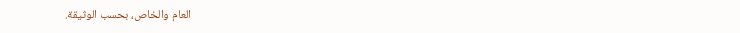العام والخاص، بحسب الوثيقة.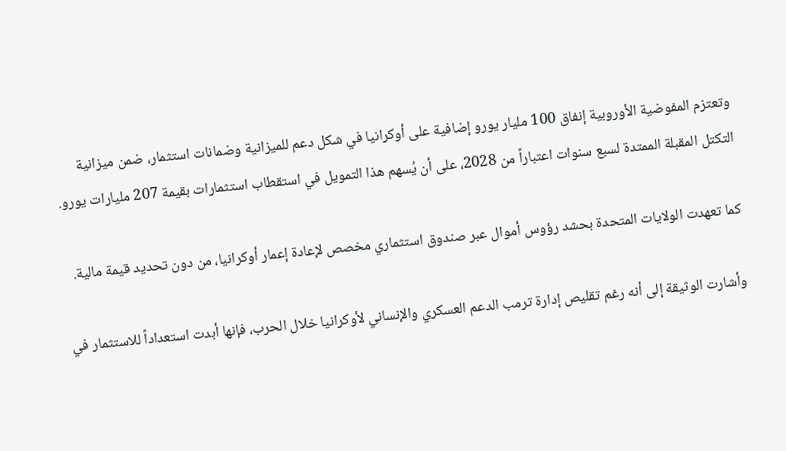وتعتزم المفوضية الأوروبية إنفاق 100 مليار يورو إضافية على أوكرانيا في شكل دعم للميزانية وضمانات استثمار، ضمن ميزانية التكتل المقبلة الممتدة لسبع سنوات اعتباراً من 2028، على أن يُسهم هذا التمويل في استقطاب استثمارات بقيمة 207 مليارات يورو.

كما تعهدت الولايات المتحدة بحشد رؤوس أموال عبر صندوق استثماري مخصص لإعادة إعمار أوكرانيا، من دون تحديد قيمة مالية.

وأشارت الوثيقة إلى أنه رغم تقليص إدارة ترمب الدعم العسكري والإنساني لأوكرانيا خلال الحرب، فإنها أبدت استعداداً للاستثمار في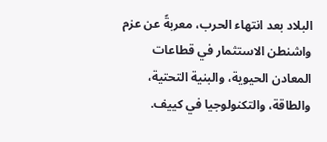البلاد بعد انتهاء الحرب، معربةً عن عزم واشنطن الاستثمار في قطاعات المعادن الحيوية، والبنية التحتية، والطاقة، والتكنولوجيا في كييف.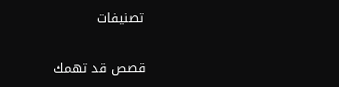تصنيفات

قصص قد تهمك